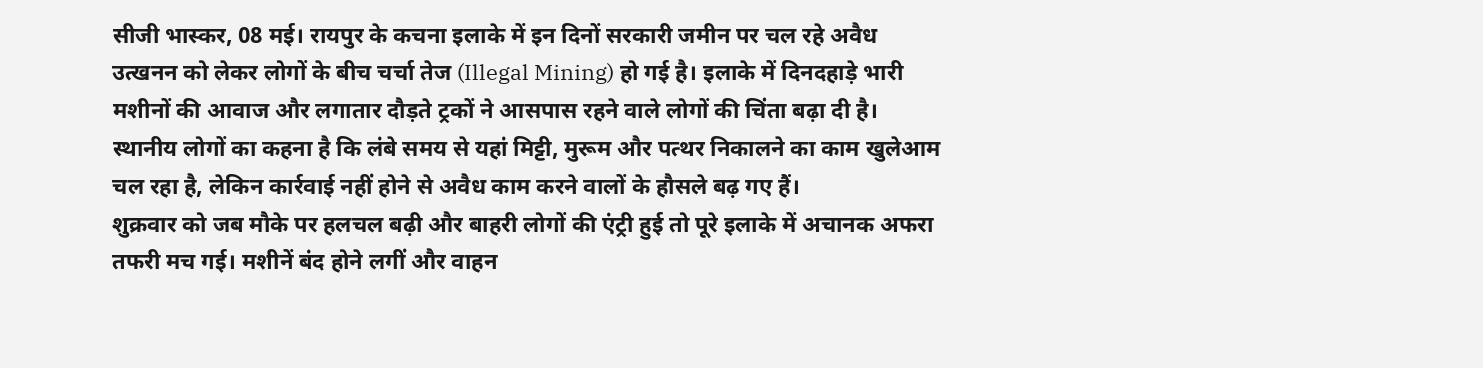सीजी भास्कर, 08 मई। रायपुर के कचना इलाके में इन दिनों सरकारी जमीन पर चल रहे अवैध उत्खनन को लेकर लोगों के बीच चर्चा तेज (Illegal Mining) हो गई है। इलाके में दिनदहाड़े भारी मशीनों की आवाज और लगातार दौड़ते ट्रकों ने आसपास रहने वाले लोगों की चिंता बढ़ा दी है। स्थानीय लोगों का कहना है कि लंबे समय से यहां मिट्टी, मुरूम और पत्थर निकालने का काम खुलेआम चल रहा है, लेकिन कार्रवाई नहीं होने से अवैध काम करने वालों के हौसले बढ़ गए हैं।
शुक्रवार को जब मौके पर हलचल बढ़ी और बाहरी लोगों की एंट्री हुई तो पूरे इलाके में अचानक अफरा तफरी मच गई। मशीनें बंद होने लगीं और वाहन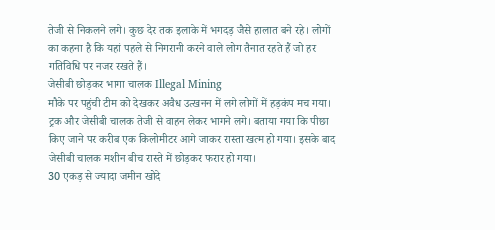तेजी से निकलने लगे। कुछ देर तक इलाके में भगदड़ जैसे हालात बने रहे। लोगों का कहना है कि यहां पहले से निगरानी करने वाले लोग तैनात रहते हैं जो हर गतिविधि पर नजर रखते हैं।
जेसीबी छोड़कर भागा चालक Illegal Mining
मौके पर पहुंची टीम को देखकर अवैध उत्खनन में लगे लोगों में हड़कंप मच गया। ट्रक और जेसीबी चालक तेजी से वाहन लेकर भागने लगे। बताया गया कि पीछा किए जाने पर करीब एक किलोमीटर आगे जाकर रास्ता खत्म हो गया। इसके बाद जेसीबी चालक मशीन बीच रास्ते में छोड़कर फरार हो गया।
30 एकड़ से ज्यादा जमीन खोदे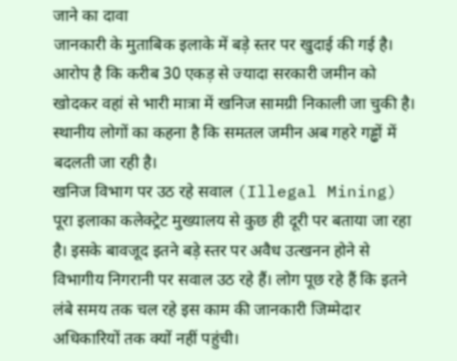जाने का दावा
जानकारी के मुताबिक इलाके में बड़े स्तर पर खुदाई की गई है। आरोप है कि करीब 30 एकड़ से ज्यादा सरकारी जमीन को खोदकर वहां से भारी मात्रा में खनिज सामग्री निकाली जा चुकी है। स्थानीय लोगों का कहना है कि समतल जमीन अब गहरे गड्ढों में बदलती जा रही है।
खनिज विभाग पर उठ रहे सवाल (Illegal Mining)
पूरा इलाका कलेक्ट्रेट मुख्यालय से कुछ ही दूरी पर बताया जा रहा है। इसके बावजूद इतने बड़े स्तर पर अवैध उत्खनन होने से विभागीय निगरानी पर सवाल उठ रहे हैं। लोग पूछ रहे हैं कि इतने लंबे समय तक चल रहे इस काम की जानकारी जिम्मेदार अधिकारियों तक क्यों नहीं पहुंची।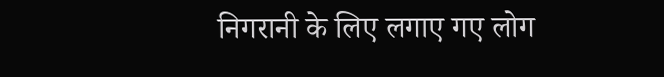निगरानी के लिए लगाए गए लोग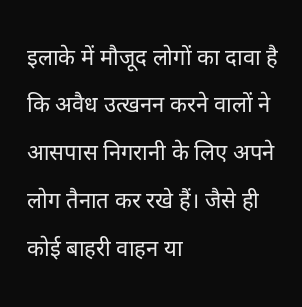इलाके में मौजूद लोगों का दावा है कि अवैध उत्खनन करने वालों ने आसपास निगरानी के लिए अपने लोग तैनात कर रखे हैं। जैसे ही कोई बाहरी वाहन या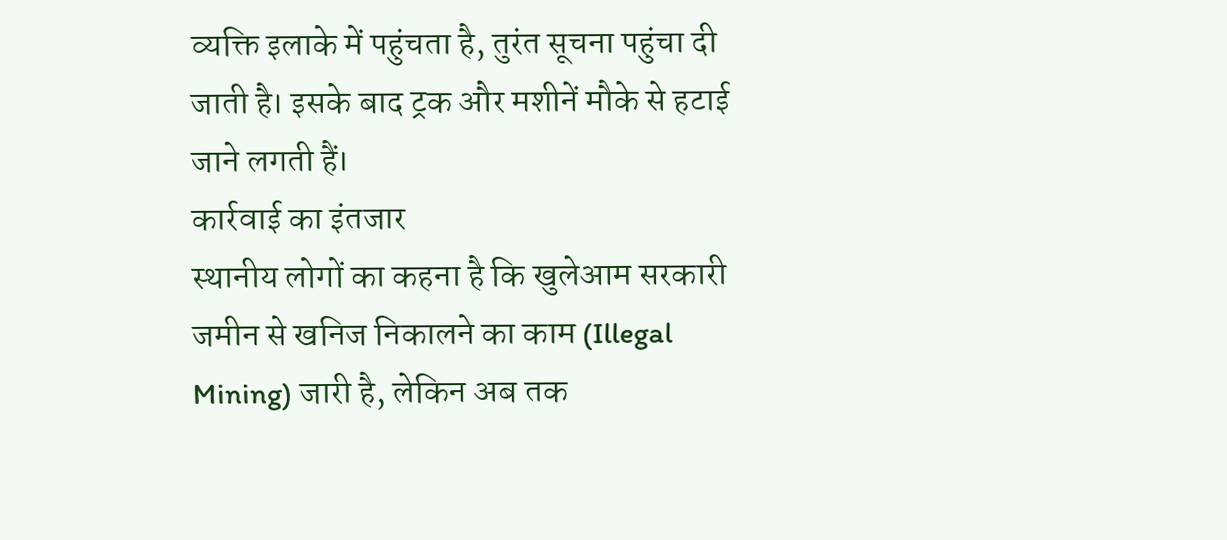व्यक्ति इलाके में पहुंचता है, तुरंत सूचना पहुंचा दी जाती है। इसके बाद ट्रक और मशीनें मौके से हटाई जाने लगती हैं।
कार्रवाई का इंतजार
स्थानीय लोगों का कहना है कि खुलेआम सरकारी जमीन से खनिज निकालने का काम (Illegal Mining) जारी है, लेकिन अब तक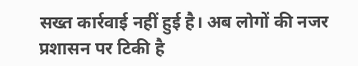सख्त कार्रवाई नहीं हुई है। अब लोगों की नजर प्रशासन पर टिकी है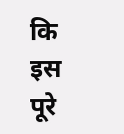कि इस पूरे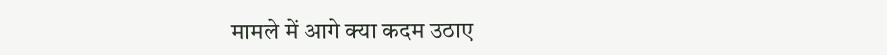मामले में आगे क्या कदम उठाए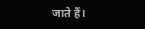जाते हैं।